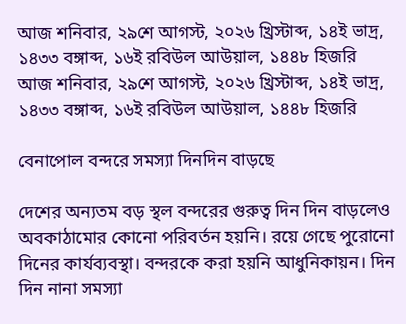আজ শনিবার, ২৯শে আগস্ট, ২০২৬ খ্রিস্টাব্দ, ১৪ই ভাদ্র, ১৪৩৩ বঙ্গাব্দ, ১৬ই রবিউল আউয়াল, ১৪৪৮ হিজরি
আজ শনিবার, ২৯শে আগস্ট, ২০২৬ খ্রিস্টাব্দ, ১৪ই ভাদ্র, ১৪৩৩ বঙ্গাব্দ, ১৬ই রবিউল আউয়াল, ১৪৪৮ হিজরি

বেনাপোল বন্দরে সমস্যা দিনদিন বাড়ছে

দেশের অন্যতম বড় স্থল বন্দরের গুরুত্ব দিন দিন বাড়লেও অবকাঠামোর কোনো পরিবর্তন হয়নি। রয়ে গেছে পুরোনো দিনের কার্যব্যবস্থা। বন্দরকে করা হয়নি আধুনিকায়ন। দিন দিন নানা সমস্যা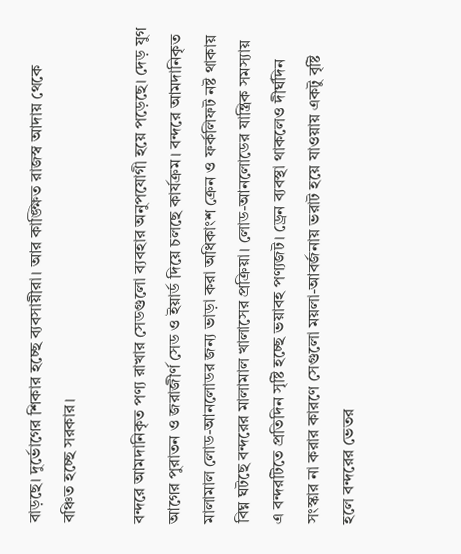বাড়ছে। দুর্ভোগের শিকার হচ্ছে ব্যবসায়ীরা। আর কাঙ্ক্ষিত রাজস্ব আদায় থেকে বঞ্চিত হচ্ছে সরকার।

বন্দরে আমদানিকৃত পণ্য রাখার সেডগুলো ব্যবহার অনুপযোগী হয়ে পড়েছে। দেড় যুগ আগের পুরাতন ও জরাজীর্ণ সেড ও ইয়ার্ড দিয়ে চলছে কার্যক্রম। বন্দরে আমদানিকৃত মালামাল লোড-আনলোডর জন্য ভাড়া করা অধিকাংশ ক্রেন ও ফর্কলিফট নষ্ট থাকায় বিঘ্ন ঘটছে বন্দরের মালামাল খালাসের প্রক্রিয়া। লোড-আনলোডের যান্ত্রিক সমস্যায় এ বন্দরটিতে প্রতিদিন সৃষ্টি হচ্ছে ভয়াবহ পণ্যজট। ড্রেন ব্যবস্থা থাকলেও দীর্ঘদিন সংস্কার না করার কারণে সেগুলো ময়লা-আবর্জনায় ভরাট হয়ে যাওয়ায় একটু বৃষ্টি হলে বন্দরের ভেতর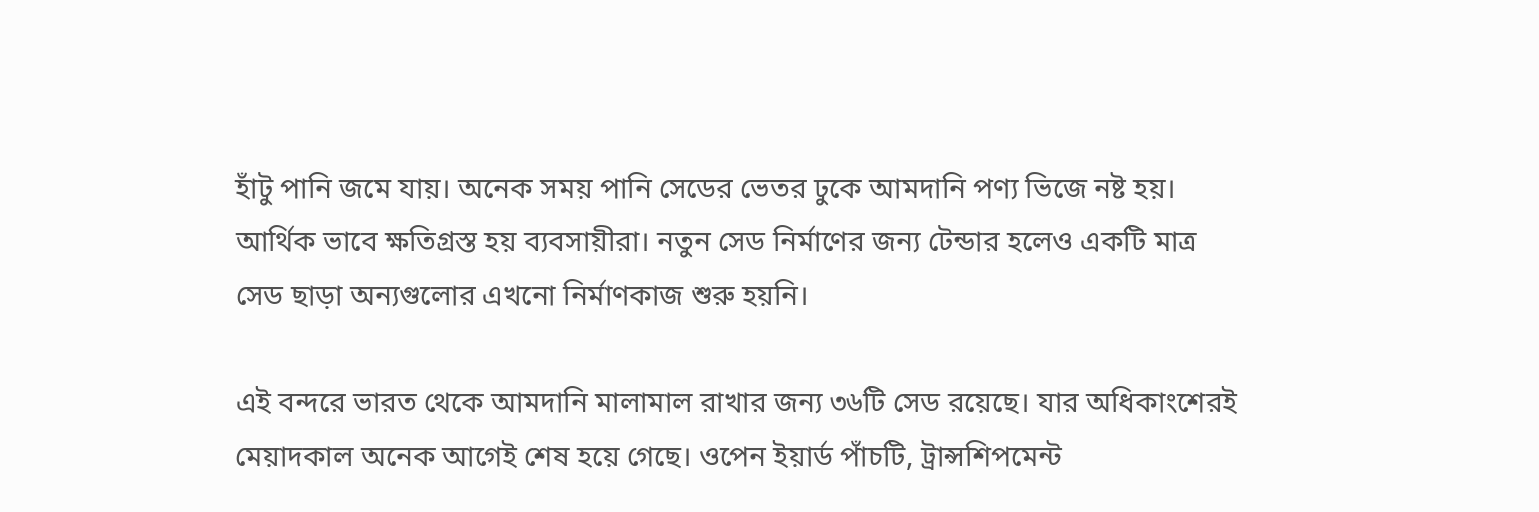হাঁটু পানি জমে যায়। অনেক সময় পানি সেডের ভেতর ঢুকে আমদানি পণ্য ভিজে নষ্ট হয়। আর্থিক ভাবে ক্ষতিগ্রস্ত হয় ব্যবসায়ীরা। নতুন সেড নির্মাণের জন্য টেন্ডার হলেও একটি মাত্র সেড ছাড়া অন্যগুলোর এখনো নির্মাণকাজ শুরু হয়নি।

এই বন্দরে ভারত থেকে আমদানি মালামাল রাখার জন্য ৩৬টি সেড রয়েছে। যার অধিকাংশেরই মেয়াদকাল অনেক আগেই শেষ হয়ে গেছে। ওপেন ইয়ার্ড পাঁচটি, ট্রান্সশিপমেন্ট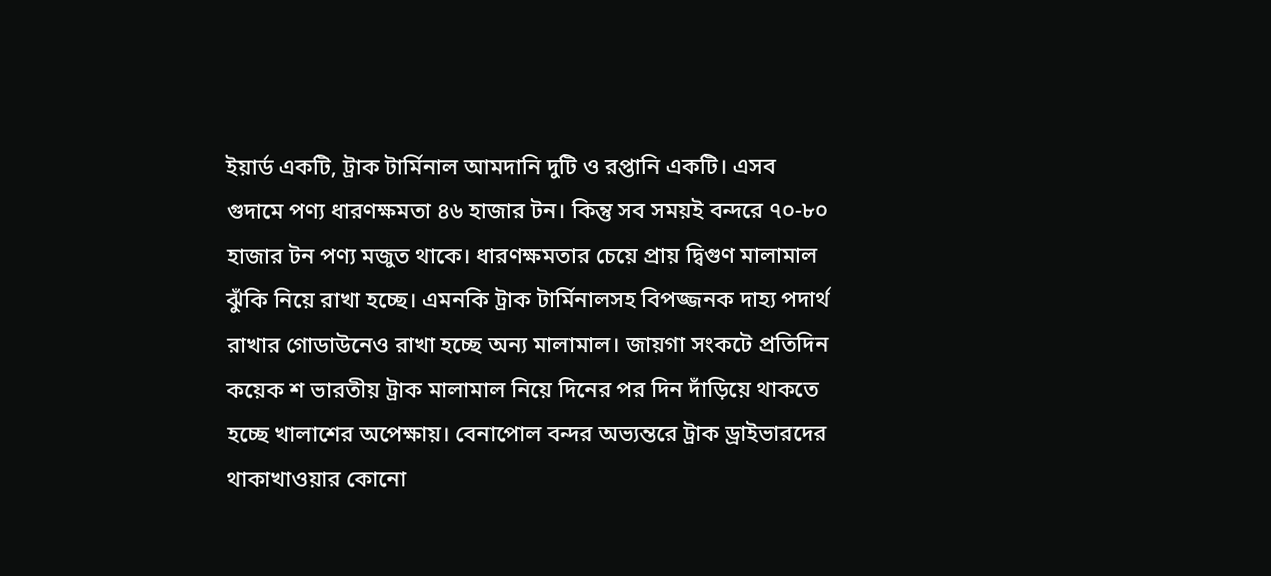ইয়ার্ড একটি, ট্রাক টার্মিনাল আমদানি দুটি ও রপ্তানি একটি। এসব গুদামে পণ্য ধারণক্ষমতা ৪৬ হাজার টন। কিন্তু সব সময়ই বন্দরে ৭০-৮০ হাজার টন পণ্য মজুত থাকে। ধারণক্ষমতার চেয়ে প্রায় দ্বিগুণ মালামাল ঝুঁকি নিয়ে রাখা হচ্ছে। এমনকি ট্রাক টার্মিনালসহ বিপজ্জনক দাহ্য পদার্থ রাখার গোডাউনেও রাখা হচ্ছে অন্য মালামাল। জায়গা সংকটে প্রতিদিন কয়েক শ ভারতীয় ট্রাক মালামাল নিয়ে দিনের পর দিন দাঁড়িয়ে থাকতে হচ্ছে খালাশের অপেক্ষায়। বেনাপোল বন্দর অভ্যন্তরে ট্রাক ড্রাইভারদের থাকাখাওয়ার কোনো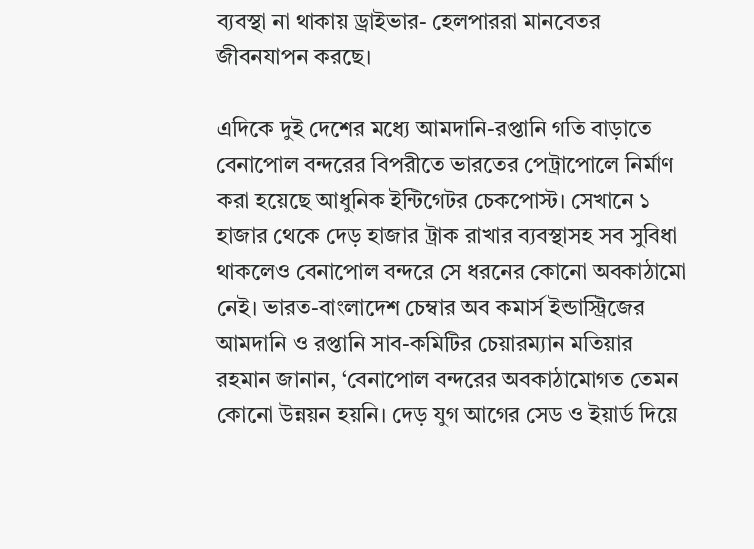ব্যবস্থা না থাকায় ড্রাইভার- হেলপাররা মানবেতর জীবনযাপন করছে।

এদিকে দুই দেশের মধ্যে আমদানি-রপ্তানি গতি বাড়াতে বেনাপোল বন্দরের বিপরীতে ভারতের পেট্রাপোলে নির্মাণ করা হয়েছে আধুনিক ইন্টিগেটর চেকপোস্ট। সেখানে ১ হাজার থেকে দেড় হাজার ট্রাক রাখার ব্যবস্থাসহ সব সুবিধা থাকলেও বেনাপোল বন্দরে সে ধরনের কোনো অবকাঠামো নেই। ভারত-বাংলাদেশ চেম্বার অব কমার্স ইন্ডাস্ট্রিজের আমদানি ও রপ্তানি সাব-কমিটির চেয়ারম্যান মতিয়ার রহমান জানান, ‘বেনাপোল বন্দরের অবকাঠামোগত তেমন কোনো উন্নয়ন হয়নি। দেড় যুগ আগের সেড ও ইয়ার্ড দিয়ে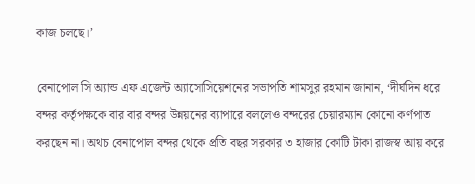কাজ চলছে।’

বেনাপোল সি অ্যান্ড এফ এজেন্ট অ্যাসোসিয়েশনের সভাপতি শামসুর রহমান জানান, ‘দীর্ঘদিন ধরে বন্দর কর্তৃপক্ষকে বার বার বন্দর উন্নয়নের ব্যাপারে বললেও বন্দরের চেয়ারম্যান কোনো কর্ণপাত করছেন না। অথচ বেনাপোল বন্দর থেকে প্রতি বছর সরকার ৩ হাজার কোটি টাকা রাজস্ব আয় করে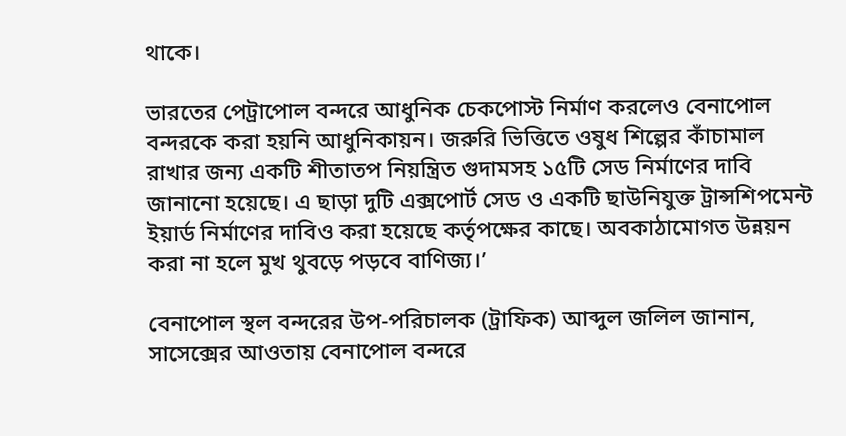থাকে।

ভারতের পেট্রাপোল বন্দরে আধুনিক চেকপোস্ট নির্মাণ করলেও বেনাপোল বন্দরকে করা হয়নি আধুনিকায়ন। জরুরি ভিত্তিতে ওষুধ শিল্পের কাঁচামাল রাখার জন্য একটি শীতাতপ নিয়ন্ত্রিত গুদামসহ ১৫টি সেড নির্মাণের দাবি জানানো হয়েছে। এ ছাড়া দুটি এক্সপোর্ট সেড ও একটি ছাউনিযুক্ত ট্রান্সশিপমেন্ট ইয়ার্ড নির্মাণের দাবিও করা হয়েছে কর্তৃপক্ষের কাছে। অবকাঠামোগত উন্নয়ন করা না হলে মুখ থুবড়ে পড়বে বাণিজ্য।’

বেনাপোল স্থল বন্দরের উপ-পরিচালক (ট্রাফিক) আব্দুল জলিল জানান, সাসেক্সের আওতায় বেনাপোল বন্দরে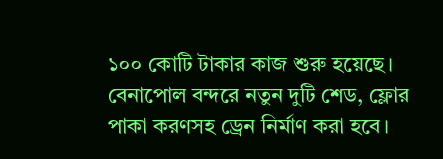১০০ কোটি টাকার কাজ শুরু হয়েছে। বেনাপোল বন্দরে নতুন দুটি শেড, ফ্লোর পাকা করণসহ ড্রেন নির্মাণ করা হবে।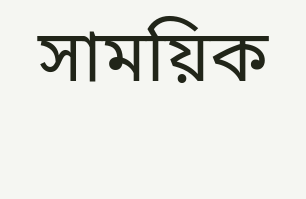সাময়িক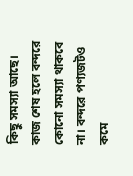কিছু সমস্যা আছে। কাজ শেষ হলে বন্দরে কোনো সমস্যা থাকবে না। বন্দরে পণ্যজটও কমে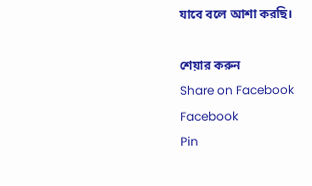যাবে বলে আশা করছি।

শেয়ার করুন
Share on Facebook
Facebook
Pin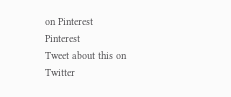on Pinterest
Pinterest
Tweet about this on Twitter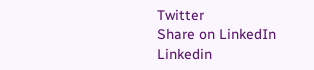Twitter
Share on LinkedIn
Linkedin